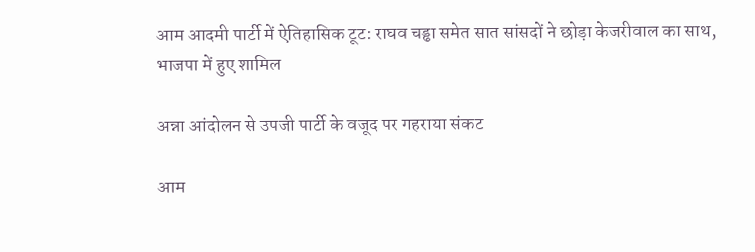आम आदमी पार्टी में ऐतिहासिक टूट: राघव चड्ढा समेत सात सांसदों ने छोड़ा केजरीवाल का साथ, भाजपा में हुए शामिल

अन्ना आंदोलन से उपजी पार्टी के वजूद पर गहराया संकट

आम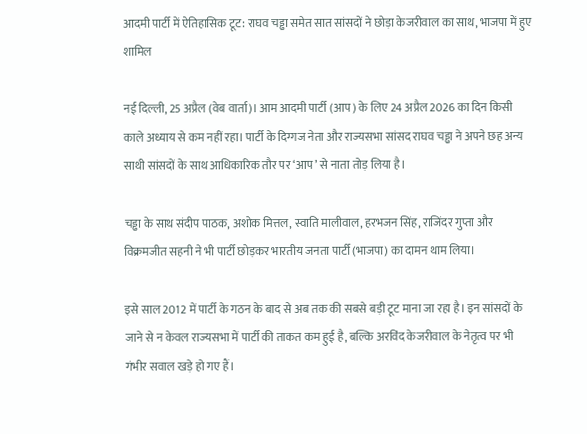आदमी पार्टी में ऐतिहासिक टूट: राघव चड्ढा समेत सात सांसदों ने छोड़ा केजरीवाल का साथ, भाजपा में हुए शामिल

नई दिल्ली, 25 अप्रैल (वेब वार्ता)। आम आदमी पार्टी (आप) के लिए 24 अप्रैल 2026 का दिन किसी काले अध्याय से कम नहीं रहा। पार्टी के दिग्गज नेता और राज्यसभा सांसद राघव चड्ढा ने अपने छह अन्य साथी सांसदों के साथ आधिकारिक तौर पर ‘आप’ से नाता तोड़ लिया है।

चड्ढा के साथ संदीप पाठक, अशोक मित्तल, स्वाति मालीवाल, हरभजन सिंह, राजिंदर गुप्ता और विक्रमजीत सहनी ने भी पार्टी छोड़कर भारतीय जनता पार्टी (भाजपा) का दामन थाम लिया।

इसे साल 2012 में पार्टी के गठन के बाद से अब तक की सबसे बड़ी टूट माना जा रहा है। इन सांसदों के जाने से न केवल राज्यसभा में पार्टी की ताकत कम हुई है, बल्कि अरविंद केजरीवाल के नेतृत्व पर भी गंभीर सवाल खड़े हो गए हैं।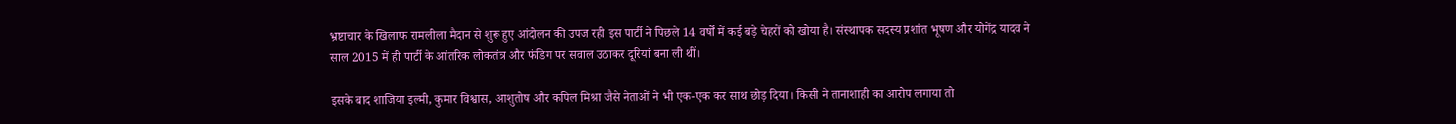भ्रष्टाचार के खिलाफ रामलीला मैदान से शुरू हुए आंदोलन की उपज रही इस पार्टी ने पिछले 14 वर्षों में कई बड़े चेहरों को खोया है। संस्थापक सदस्य प्रशांत भूषण और योगेंद्र यादव ने साल 2015 में ही पार्टी के आंतरिक लोकतंत्र और फंडिग पर सवाल उठाकर दूरियां बना ली थीं।

इसके बाद शाजिया इल्मी, कुमार विश्वास, आशुतोष और कपिल मिश्रा जैसे नेताओं ने भी एक-एक कर साथ छोड़ दिया। किसी ने तानाशाही का आरोप लगाया तो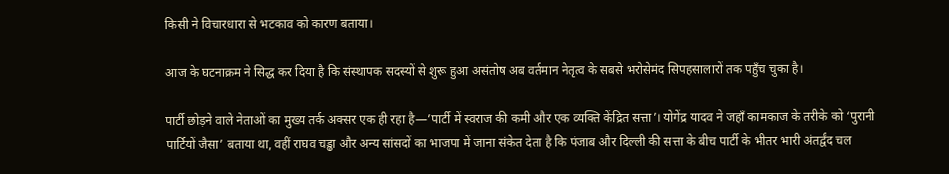किसी ने विचारधारा से भटकाव को कारण बताया।

आज के घटनाक्रम ने सिद्ध कर दिया है कि संस्थापक सदस्यों से शुरू हुआ असंतोष अब वर्तमान नेतृत्व के सबसे भरोसेमंद सिपहसालारों तक पहुँच चुका है।

पार्टी छोड़ने वाले नेताओं का मुख्य तर्क अक्सर एक ही रहा है—’पार्टी में स्वराज की कमी और एक व्यक्ति केंद्रित सत्ता’। योगेंद्र यादव ने जहाँ कामकाज के तरीके को ‘पुरानी पार्टियों जैसा’ बताया था, वहीं राघव चड्ढा और अन्य सांसदों का भाजपा में जाना संकेत देता है कि पंजाब और दिल्ली की सत्ता के बीच पार्टी के भीतर भारी अंतर्द्वंद चल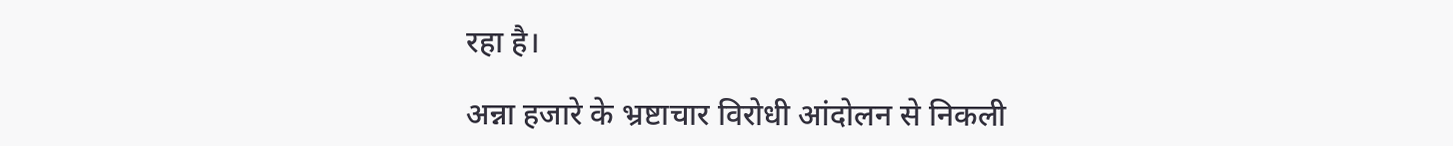रहा है।

अन्ना हजारे के भ्रष्टाचार विरोधी आंदोलन से निकली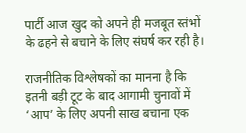पार्टी आज खुद को अपने ही मजबूत स्तंभों के ढहने से बचाने के लिए संघर्ष कर रही है।

राजनीतिक विश्लेषकों का मानना है कि इतनी बड़ी टूट के बाद आगामी चुनावों में ‘आप’ के लिए अपनी साख बचाना एक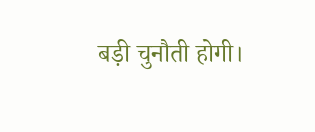बड़ी चुनौती होगी।